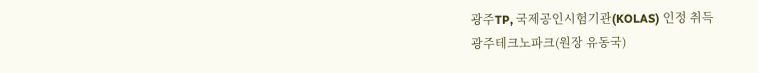광주TP, 국제공인시험기관(KOLAS) 인정 취득
광주테크노파크(원장 유동국)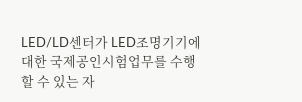LED/LD센터가 LED조명기기에 대한 국제공인시험업무를 수행할 수 있는 자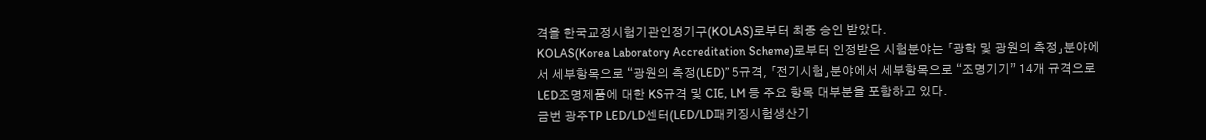격을 한국교정시험기관인정기구(KOLAS)로부터 최종 승인 받았다.
KOLAS(Korea Laboratory Accreditation Scheme)로부터 인정받은 시험분야는 「광학 및 광원의 측정」분야에서 세부항목으로 “광원의 측정(LED)” 5규격, 「전기시험」분야에서 세부항목으로 “조명기기” 14개 규격으로 LED조명제품에 대한 KS규격 및 CIE, LM 등 주요 항목 대부분을 포함하고 있다.
금번 광주TP LED/LD센터(LED/LD패키징시험생산기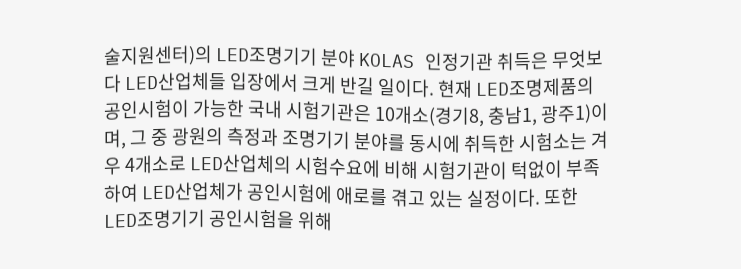술지원센터)의 LED조명기기 분야 KOLAS 인정기관 취득은 무엇보다 LED산업체들 입장에서 크게 반길 일이다. 현재 LED조명제품의 공인시험이 가능한 국내 시험기관은 10개소(경기8, 충남1, 광주1)이며, 그 중 광원의 측정과 조명기기 분야를 동시에 취득한 시험소는 겨우 4개소로 LED산업체의 시험수요에 비해 시험기관이 턱없이 부족하여 LED산업체가 공인시험에 애로를 겪고 있는 실정이다. 또한 LED조명기기 공인시험을 위해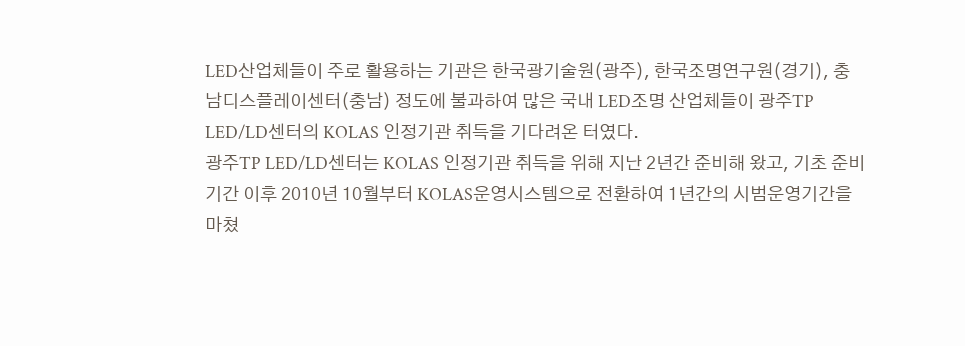LED산업체들이 주로 활용하는 기관은 한국광기술원(광주), 한국조명연구원(경기), 충남디스플레이센터(충남) 정도에 불과하여 많은 국내 LED조명 산업체들이 광주TP LED/LD센터의 KOLAS 인정기관 취득을 기다려온 터였다.
광주TP LED/LD센터는 KOLAS 인정기관 취득을 위해 지난 2년간 준비해 왔고, 기초 준비기간 이후 2010년 10월부터 KOLAS운영시스템으로 전환하여 1년간의 시범운영기간을 마쳤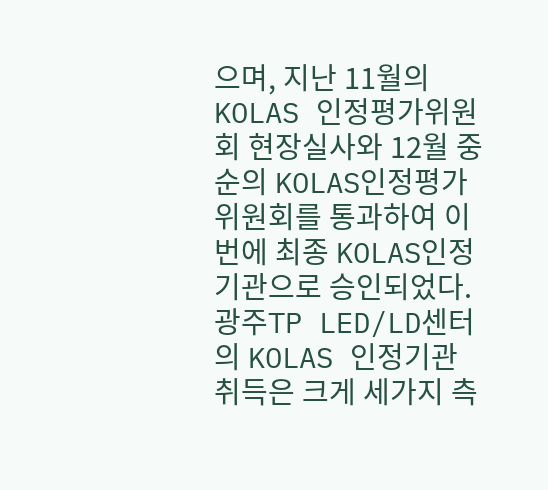으며, 지난 11월의 KOLAS 인정평가위원회 현장실사와 12월 중순의 KOLAS인정평가위원회를 통과하여 이번에 최종 KOLAS인정기관으로 승인되었다.
광주TP LED/LD센터의 KOLAS 인정기관 취득은 크게 세가지 측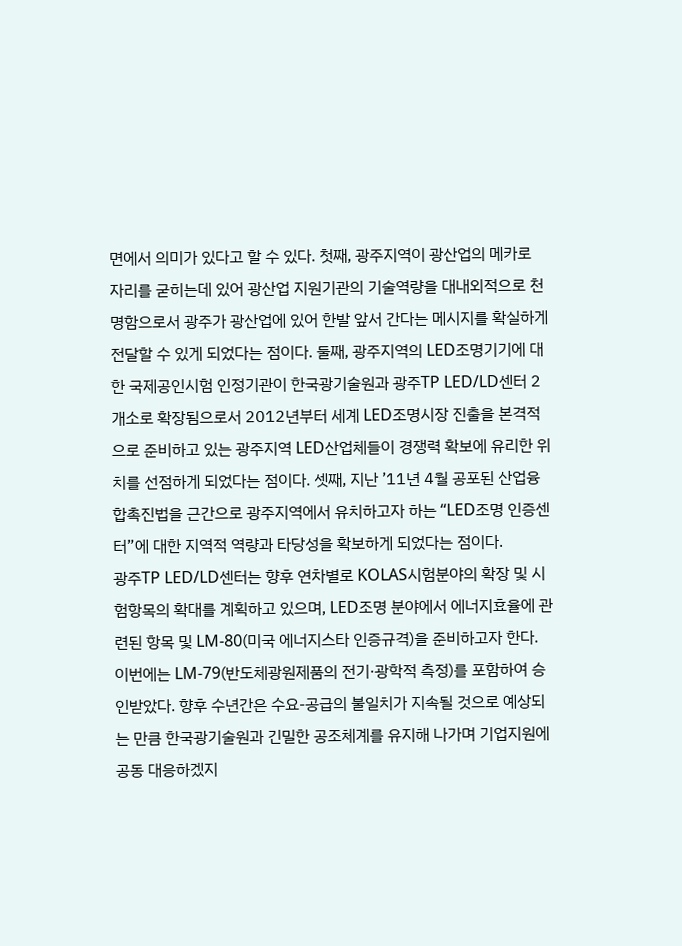면에서 의미가 있다고 할 수 있다. 첫째, 광주지역이 광산업의 메카로 자리를 굳히는데 있어 광산업 지원기관의 기술역량을 대내외적으로 천명함으로서 광주가 광산업에 있어 한발 앞서 간다는 메시지를 확실하게 전달할 수 있게 되었다는 점이다. 둘째, 광주지역의 LED조명기기에 대한 국제공인시험 인정기관이 한국광기술원과 광주TP LED/LD센터 2개소로 확장됨으로서 2012년부터 세계 LED조명시장 진출을 본격적으로 준비하고 있는 광주지역 LED산업체들이 경쟁력 확보에 유리한 위치를 선점하게 되었다는 점이다. 셋째, 지난 ’11년 4월 공포된 산업융합촉진법을 근간으로 광주지역에서 유치하고자 하는 “LED조명 인증센터”에 대한 지역적 역량과 타당성을 확보하게 되었다는 점이다.
광주TP LED/LD센터는 향후 연차별로 KOLAS시험분야의 확장 및 시험항목의 확대를 계획하고 있으며, LED조명 분야에서 에너지효율에 관련된 항목 및 LM-80(미국 에너지스타 인증규격)을 준비하고자 한다. 이번에는 LM-79(반도체광원제품의 전기·광학적 측정)를 포함하여 승인받았다. 향후 수년간은 수요-공급의 불일치가 지속될 것으로 예상되는 만큼 한국광기술원과 긴밀한 공조체계를 유지해 나가며 기업지원에 공동 대응하겠지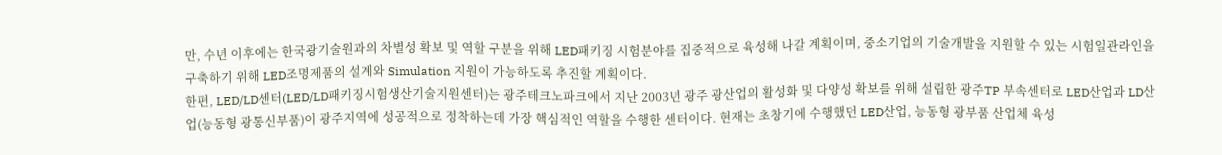만, 수년 이후에는 한국광기술원과의 차별성 확보 및 역할 구분을 위해 LED패키징 시험분야를 집중적으로 육성해 나갈 계획이며, 중소기업의 기술개발을 지원할 수 있는 시험일관라인을 구축하기 위해 LED조명제품의 설계와 Simulation 지원이 가능하도록 추진할 계획이다.
한편, LED/LD센터(LED/LD패키징시험생산기술지원센터)는 광주테크노파크에서 지난 2003년 광주 광산업의 활성화 및 다양성 확보를 위해 설립한 광주TP 부속센터로 LED산업과 LD산업(능동형 광통신부품)이 광주지역에 성공적으로 정착하는데 가장 핵심적인 역할을 수행한 센터이다. 현재는 초창기에 수행했던 LED산업, 능동형 광부품 산업체 육성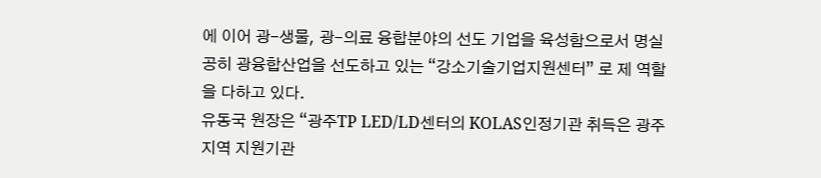에 이어 광-생물, 광-의료 융합분야의 선도 기업을 육성함으로서 명실공히 광융합산업을 선도하고 있는 “강소기술기업지원센터” 로 제 역할을 다하고 있다.
유동국 원장은 “광주TP LED/LD센터의 KOLAS인정기관 취득은 광주지역 지원기관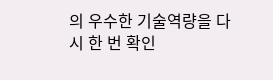의 우수한 기술역량을 다시 한 번 확인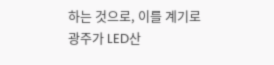하는 것으로, 이를 계기로 광주가 LED산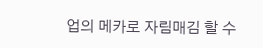업의 메카로 자림매김 할 수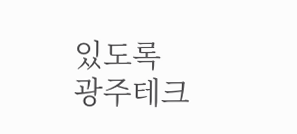있도록 광주테크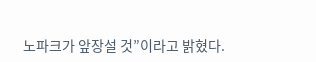노파크가 앞장설 것”이라고 밝혔다.